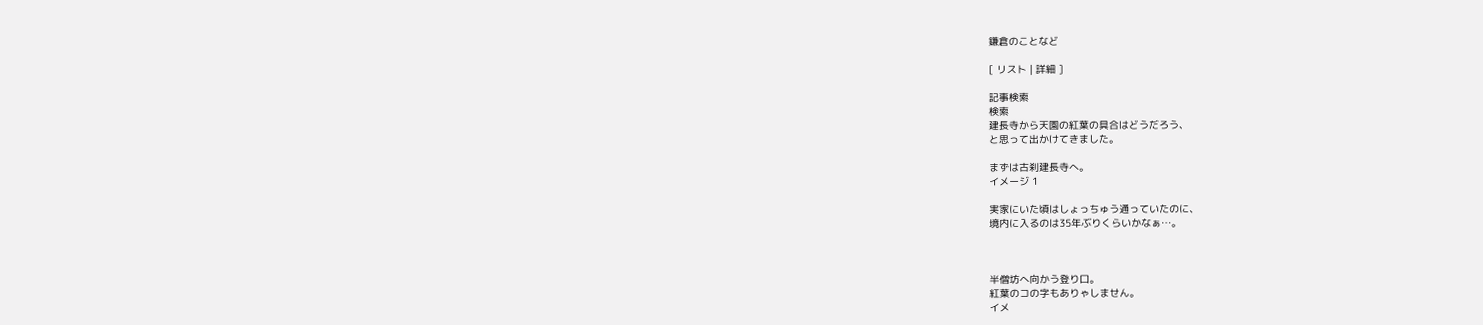鎌倉のことなど

[ リスト | 詳細 ]

記事検索
検索
建長寺から天園の紅葉の具合はどうだろう、
と思って出かけてきました。

まずは古刹建長寺へ。
イメージ 1

実家にいた頃はしょっちゅう通っていたのに、
境内に入るのは35年ぶりくらいかなぁ…。



半僧坊へ向かう登り口。
紅葉のコの字もありゃしません。
イメ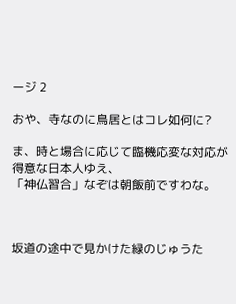ージ 2

おや、寺なのに鳥居とはコレ如何に?

ま、時と場合に応じて臨機応変な対応が得意な日本人ゆえ、
「神仏習合」なぞは朝飯前ですわな。



坂道の途中で見かけた緑のじゅうた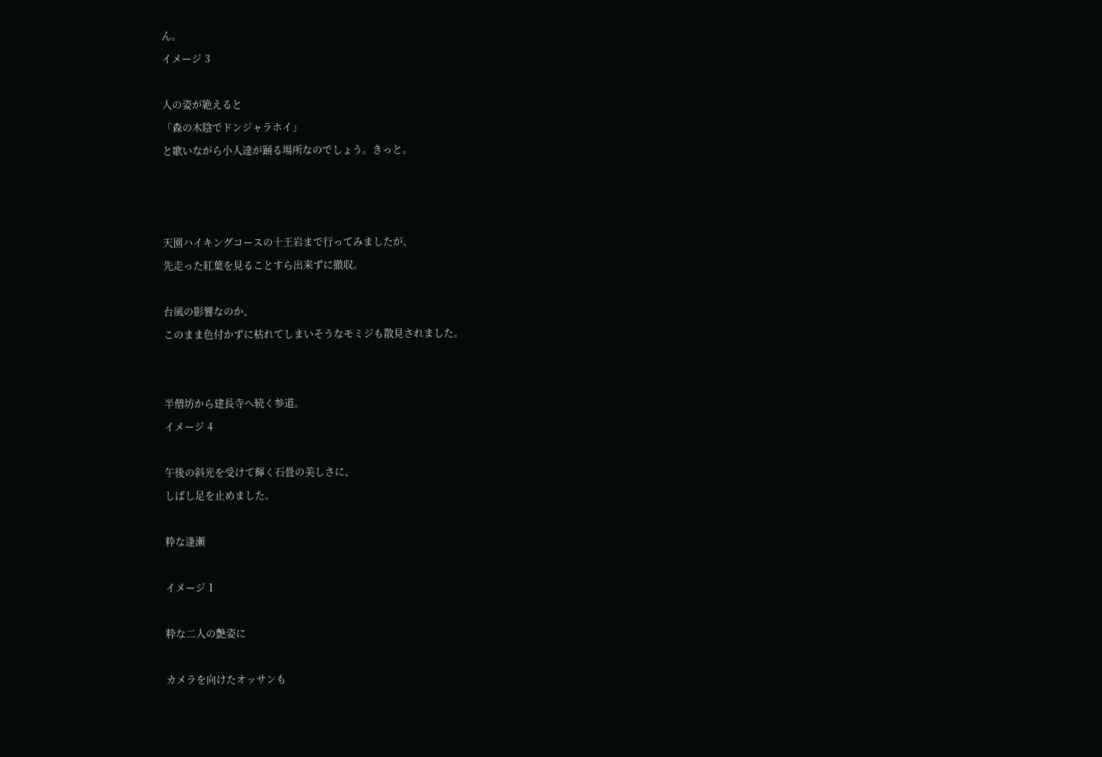ん。
イメージ 3

人の姿が絶えると
「森の木陰でドンジャラホイ」
と歌いながら小人達が踊る場所なのでしょう。きっと。



天園ハイキングコースの十王岩まで行ってみましたが、
先走った紅葉を見ることすら出来ずに撤収。

台風の影響なのか、
このまま色付かずに枯れてしまいそうなモミジも散見されました。


半僧坊から建長寺へ続く参道。
イメージ 4

午後の斜光を受けて輝く石畳の美しさに、
しばし足を止めました。

粋な逢瀬

イメージ 1

粋な二人の艶姿に

カメラを向けたオッサンも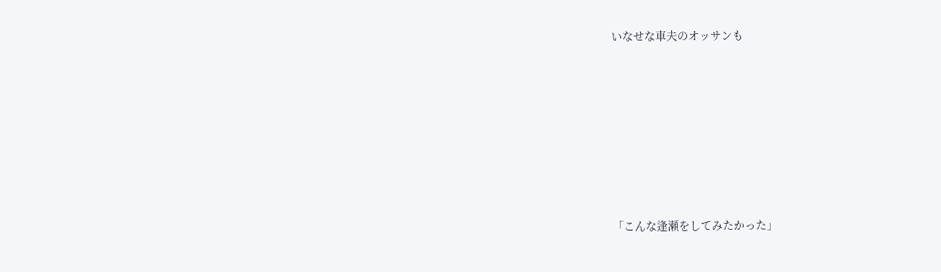いなせな車夫のオッサンも







「こんな逢瀬をしてみたかった」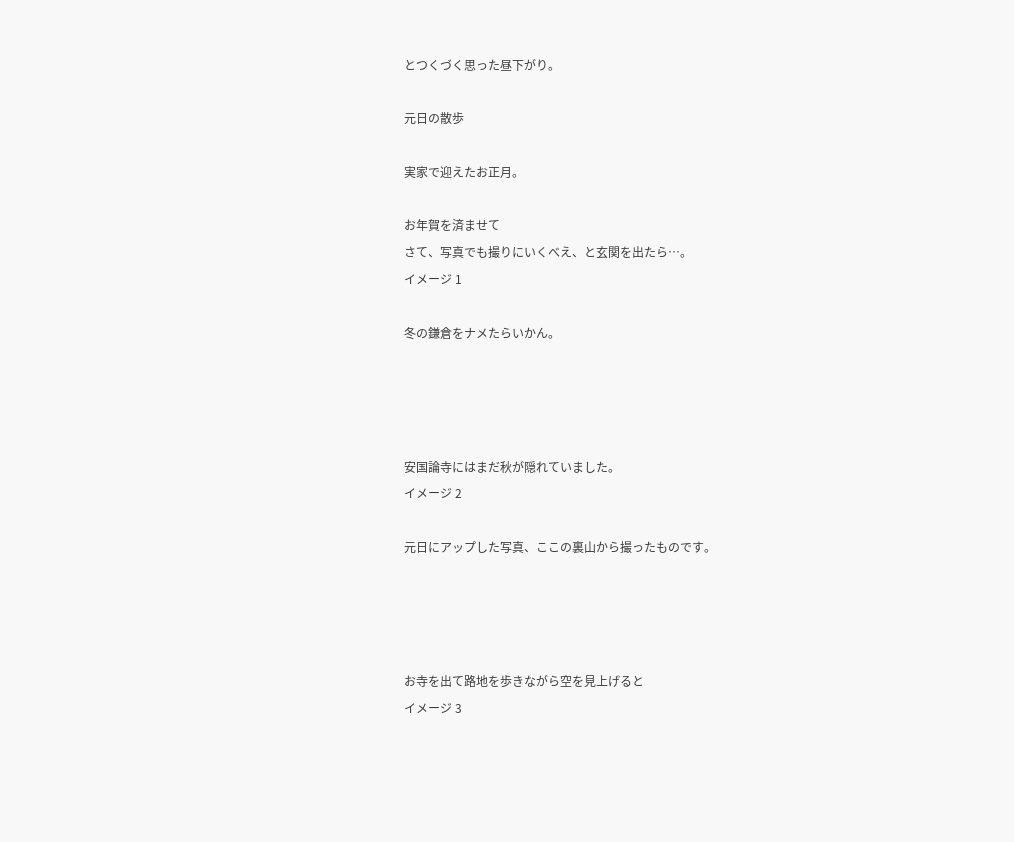とつくづく思った昼下がり。

元日の散歩

実家で迎えたお正月。

お年賀を済ませて
さて、写真でも撮りにいくべえ、と玄関を出たら…。
イメージ 1

冬の鎌倉をナメたらいかん。




安国論寺にはまだ秋が隠れていました。
イメージ 2

元日にアップした写真、ここの裏山から撮ったものです。




お寺を出て路地を歩きながら空を見上げると
イメージ 3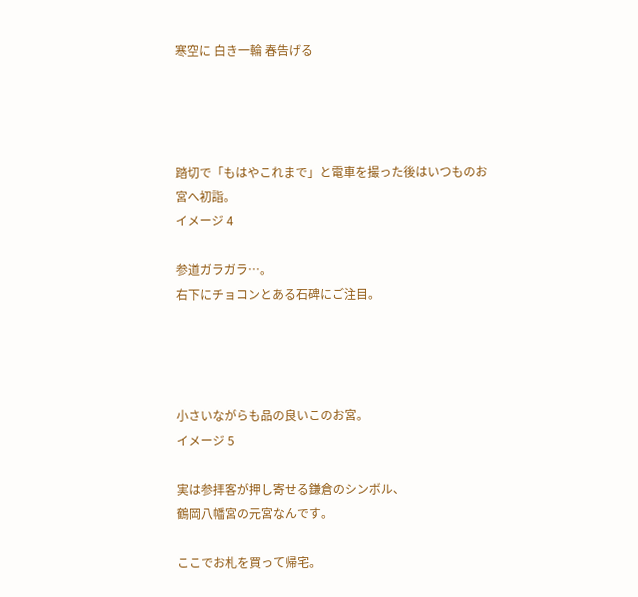寒空に 白き一輪 春告げる




踏切で「もはやこれまで」と電車を撮った後はいつものお宮へ初詣。
イメージ 4

参道ガラガラ…。
右下にチョコンとある石碑にご注目。




小さいながらも品の良いこのお宮。
イメージ 5

実は参拝客が押し寄せる鎌倉のシンボル、
鶴岡八幡宮の元宮なんです。

ここでお札を買って帰宅。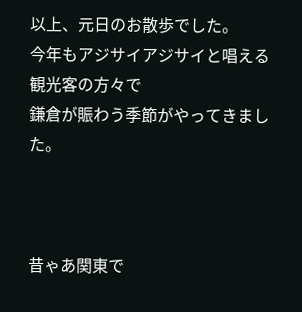以上、元日のお散歩でした。
今年もアジサイアジサイと唱える観光客の方々で
鎌倉が賑わう季節がやってきました。



昔ゃあ関東で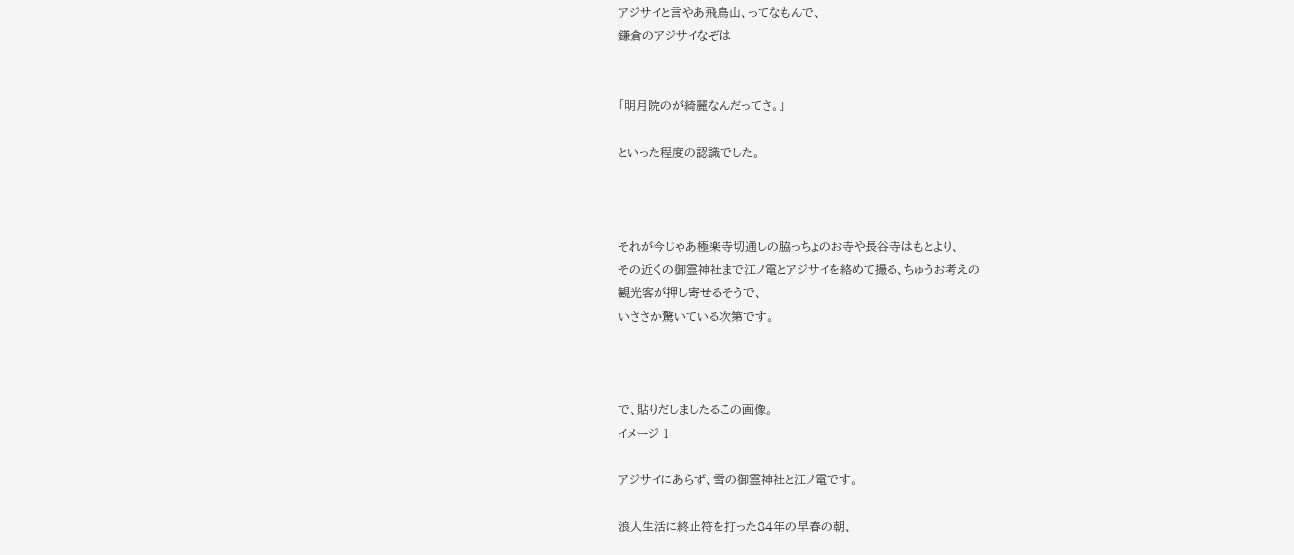アジサイと言やあ飛鳥山、ってなもんで、
鎌倉のアジサイなぞは


「明月院のが綺麗なんだってさ。」

といった程度の認識でした。



それが今じゃあ極楽寺切通しの脇っちょのお寺や長谷寺はもとより、
その近くの御霊神社まで江ノ電とアジサイを絡めて撮る、ちゅうお考えの
観光客が押し寄せるそうで、
いささか驚いている次第です。



で、貼りだしましたるこの画像。
イメージ 1

アジサイにあらず、雪の御霊神社と江ノ電です。

浪人生活に終止符を打った84年の早春の朝、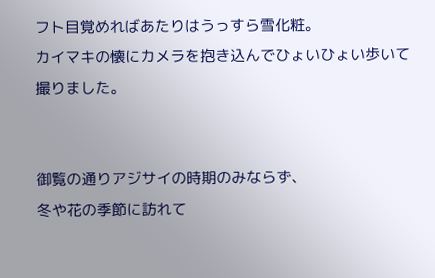フト目覚めればあたりはうっすら雪化粧。
カイマキの懐にカメラを抱き込んでひょいひょい歩いて
撮りました。


御覧の通りアジサイの時期のみならず、
冬や花の季節に訪れて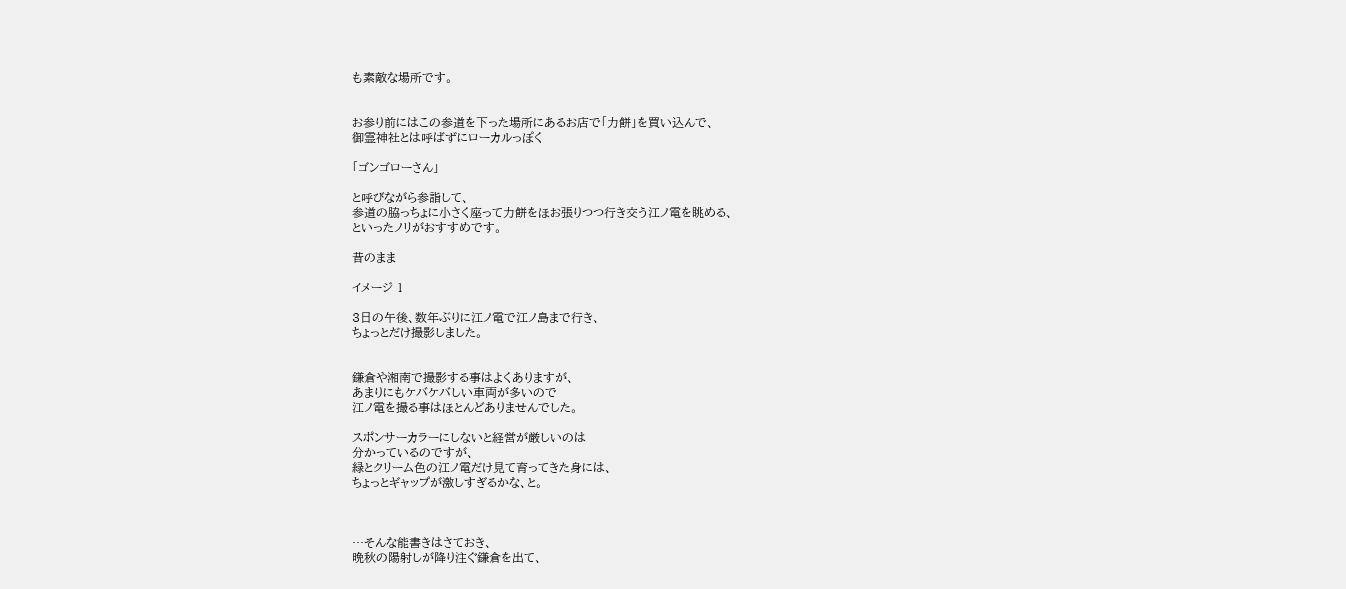も素敵な場所です。


お参り前にはこの参道を下った場所にあるお店で「力餅」を買い込んで、
御霊神社とは呼ばずにローカルっぽく

「ゴンゴローさん」

と呼びながら参詣して、
参道の脇っちょに小さく座って力餅をほお張りつつ行き交う江ノ電を眺める、
といったノリがおすすめです。

昔のまま

イメージ 1

3日の午後、数年ぶりに江ノ電で江ノ島まで行き、
ちょっとだけ撮影しました。


鎌倉や湘南で撮影する事はよくありますが、
あまりにもケバケバしい車両が多いので
江ノ電を撮る事はほとんどありませんでした。

スポンサーカラーにしないと経営が厳しいのは
分かっているのですが、
緑とクリーム色の江ノ電だけ見て育ってきた身には、
ちょっとギャップが激しすぎるかな、と。



…そんな能書きはさておき、
晩秋の陽射しが降り注ぐ鎌倉を出て、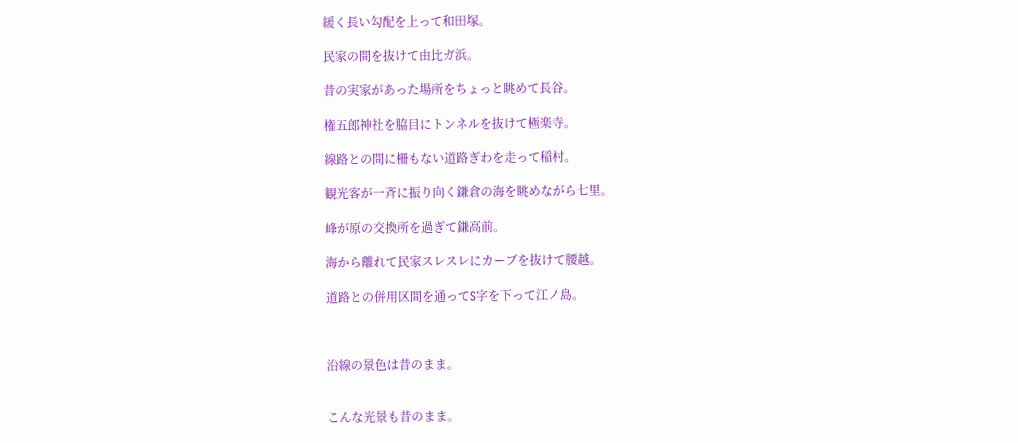緩く長い勾配を上って和田塚。

民家の間を抜けて由比ガ浜。

昔の実家があった場所をちょっと眺めて長谷。

権五郎神社を脇目にトンネルを抜けて極楽寺。

線路との間に柵もない道路ぎわを走って稲村。

観光客が一斉に振り向く鎌倉の海を眺めながら七里。

峰が原の交換所を過ぎて鎌高前。

海から離れて民家スレスレにカーブを抜けて腰越。

道路との併用区間を通ってS字を下って江ノ島。



沿線の景色は昔のまま。


こんな光景も昔のまま。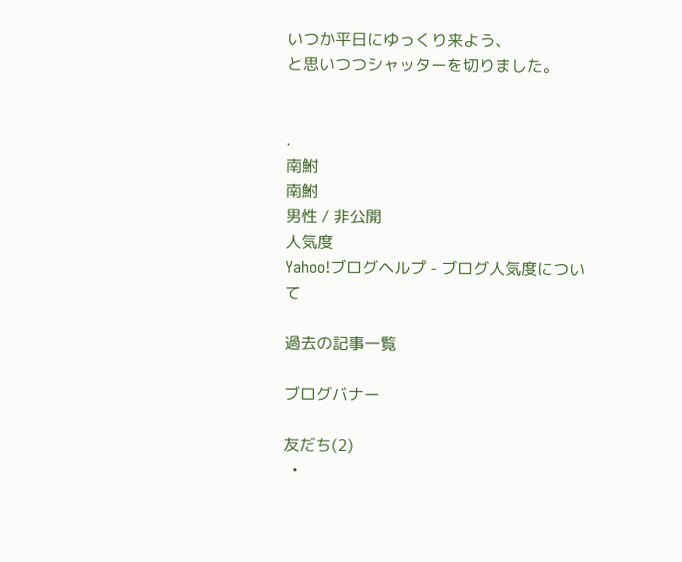いつか平日にゆっくり来よう、
と思いつつシャッターを切りました。


.
南鮒
南鮒
男性 / 非公開
人気度
Yahoo!ブログヘルプ - ブログ人気度について

過去の記事一覧

ブログバナー

友だち(2)
  •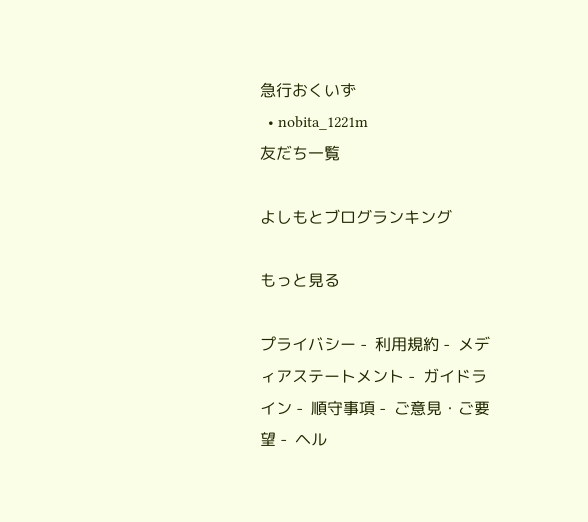急行おくいず
  • nobita_1221m
友だち一覧

よしもとブログランキング

もっと見る

プライバシー -  利用規約 -  メディアステートメント -  ガイドライン -  順守事項 -  ご意見・ご要望 -  ヘル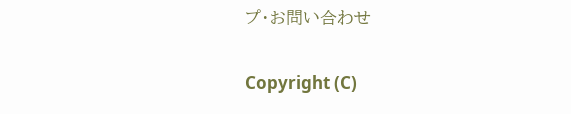プ・お問い合わせ

Copyright (C)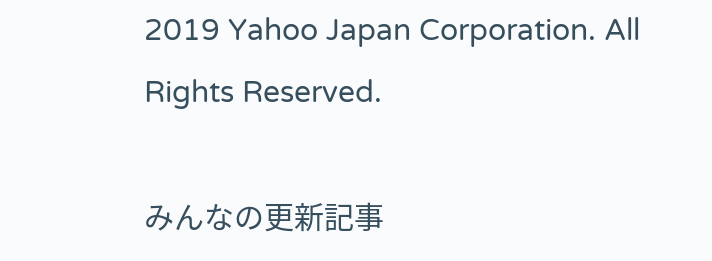2019 Yahoo Japan Corporation. All Rights Reserved.

みんなの更新記事